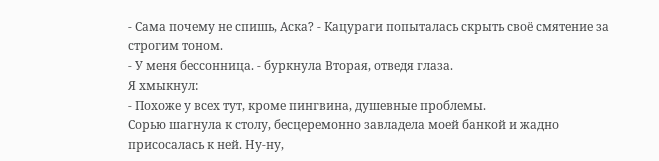- Сама почему не спишь, Аска? - Кацураги попыталась скрыть своё смятение за строгим тоном.
- У меня бессонница. - буркнула Вторая, отведя глаза.
Я хмыкнул:
- Похоже у всех тут, кроме пингвина, душевные проблемы.
Сорью шагнула к столу, бесцеремонно завладела моей банкой и жадно присосалась к ней. Ну-ну,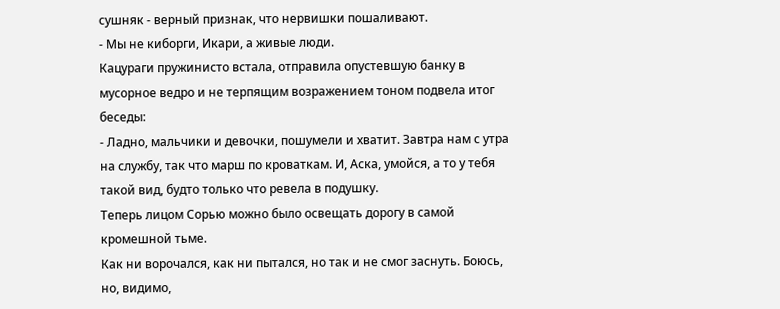сушняк - верный признак, что нервишки пошаливают.
- Мы не киборги, Икари, а живые люди.
Кацураги пружинисто встала, отправила опустевшую банку в мусорное ведро и не терпящим возражением тоном подвела итог беседы:
- Ладно, мальчики и девочки, пошумели и хватит. Завтра нам с утра на службу, так что марш по кроваткам. И, Аска, умойся, а то у тебя такой вид, будто только что ревела в подушку.
Теперь лицом Сорью можно было освещать дорогу в самой кромешной тьме.
Как ни ворочался, как ни пытался, но так и не смог заснуть. Боюсь, но, видимо,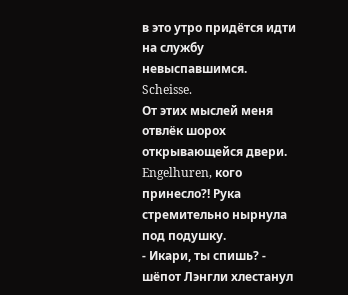в это утро придётся идти на службу невыспавшимся. Scheisse.
От этих мыслей меня отвлёк шорох открывающейся двери. Engelhuren, кого принесло?! Рука стремительно нырнула под подушку.
- Икари, ты спишь? - шёпот Лэнгли хлестанул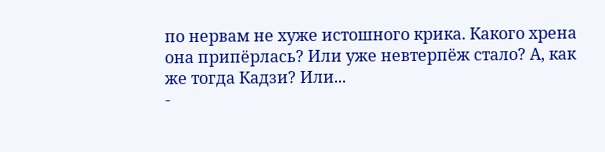по нервам не хуже истошного крика. Какого хрена она припёрлась? Или уже невтерпёж стало? А, как же тогда Кадзи? Или...
-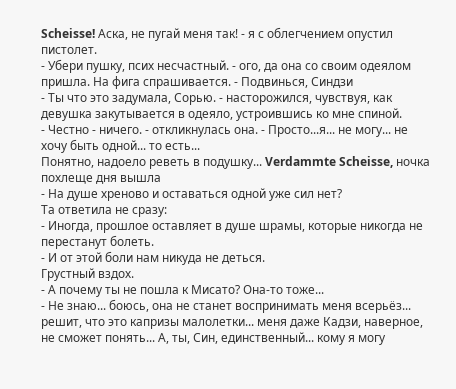Scheisse! Аска, не пугай меня так! - я с облегчением опустил пистолет.
- Убери пушку, псих несчастный. - ого, да она со своим одеялом пришла. На фига спрашивается. - Подвинься, Синдзи
- Ты что это задумала, Сорью. - насторожился, чувствуя, как девушка закутывается в одеяло, устроившись ко мне спиной.
- Честно - ничего. - откликнулась она. - Просто...я... не могу... не хочу быть одной... то есть...
Понятно, надоело реветь в подушку... Verdammte Scheisse, ночка похлеще дня вышла
- На душе хреново и оставаться одной уже сил нет?
Та ответила не сразу:
- Иногда, прошлое оставляет в душе шрамы, которые никогда не перестанут болеть.
- И от этой боли нам никуда не деться.
Грустный вздох.
- А почему ты не пошла к Мисато? Она-то тоже...
- Не знаю... боюсь, она не станет воспринимать меня всерьёз... решит, что это капризы малолетки... меня даже Кадзи, наверное, не сможет понять... А, ты, Син, единственный... кому я могу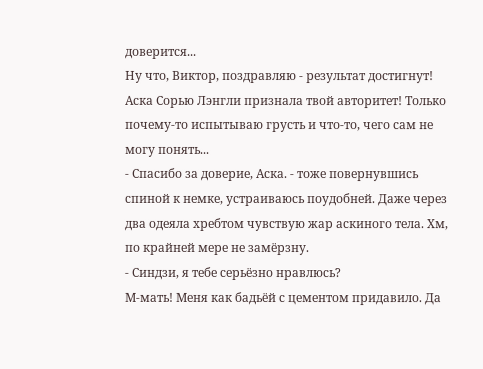доверится...
Ну что, Виктор, поздравляю - результат достигнут! Аска Сорью Лэнгли признала твой авторитет! Только почему-то испытываю грусть и что-то, чего сам не могу понять...
- Спасибо за доверие, Аска. - тоже повернувшись спиной к немке, устраиваюсь поудобней. Даже через два одеяла хребтом чувствую жар аскиного тела. Хм, по крайней мере не замёрзну.
- Синдзи, я тебе серьёзно нравлюсь?
М-мать! Меня как бадьёй с цементом придавило. Да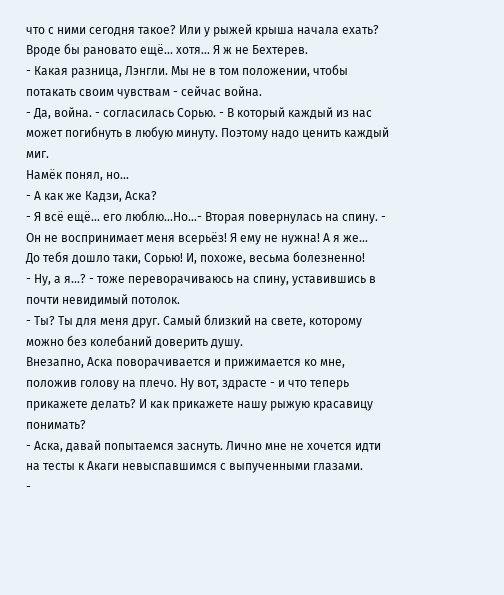что с ними сегодня такое? Или у рыжей крыша начала ехать? Вроде бы рановато ещё... хотя... Я ж не Бехтерев.
- Какая разница, Лэнгли. Мы не в том положении, чтобы потакать своим чувствам - сейчас война.
- Да, война. - согласилась Сорью. - В который каждый из нас может погибнуть в любую минуту. Поэтому надо ценить каждый миг.
Намёк понял, но...
- А как же Кадзи, Аска?
- Я всё ещё... его люблю...Но...- Вторая повернулась на спину. - Он не воспринимает меня всерьёз! Я ему не нужна! А я же...
До тебя дошло таки, Сорью! И, похоже, весьма болезненно!
- Ну, а я...? - тоже переворачиваюсь на спину, уставившись в почти невидимый потолок.
- Ты? Ты для меня друг. Самый близкий на свете, которому можно без колебаний доверить душу.
Внезапно, Аска поворачивается и прижимается ко мне, положив голову на плечо. Ну вот, здрасте - и что теперь прикажете делать? И как прикажете нашу рыжую красавицу понимать?
- Аска, давай попытаемся заснуть. Лично мне не хочется идти на тесты к Акаги невыспавшимся с выпученными глазами.
-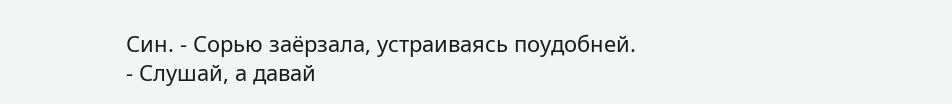Син. - Сорью заёрзала, устраиваясь поудобней. - Слушай, а давай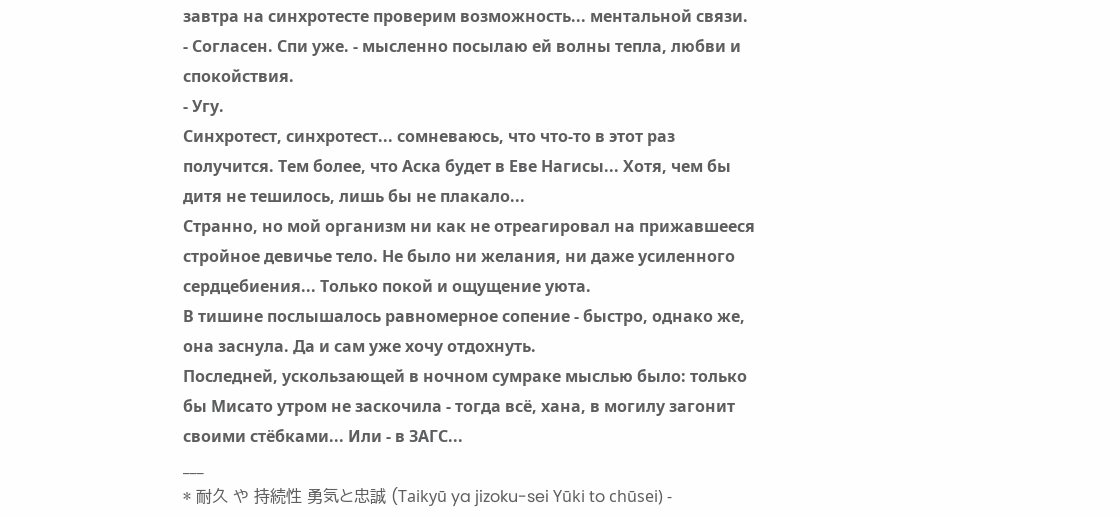завтра на синхротесте проверим возможность... ментальной связи.
- Согласен. Спи уже. - мысленно посылаю ей волны тепла, любви и спокойствия.
- Угу.
Синхротест, синхротест... сомневаюсь, что что-то в этот раз получится. Тем более, что Аска будет в Еве Нагисы... Хотя, чем бы дитя не тешилось, лишь бы не плакало...
Странно, но мой организм ни как не отреагировал на прижавшееся стройное девичье тело. Не было ни желания, ни даже усиленного сердцебиения... Только покой и ощущение уюта.
В тишине послышалось равномерное сопение - быстро, однако же, она заснула. Да и сам уже хочу отдохнуть.
Последней, ускользающей в ночном сумраке мыслью было: только бы Мисато утром не заскочила - тогда всё, хана, в могилу загонит своими стёбками... Или - в ЗАГС...
___
* 耐久 や 持続性 勇気と忠誠 (Taikyū ya jizoku-sei Yūki to chūsei) -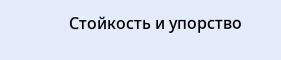Стойкость и упорство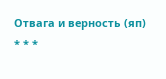Отвага и верность (яп)
* * *